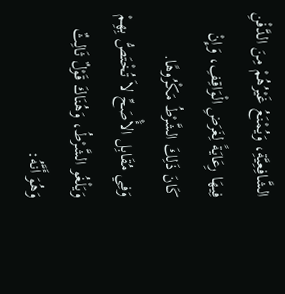الشَّافِعِيَّةِ، وَيُمْنَعُ غَيْرُهُمْ مِنَ الدَّفْنِ فِيهَا رِعَايَةً لِغَرَضِ الْوَاقِفِ، وَإِنْ كَانَ ذَلِكَ الشَّرْطُ مَكْرُوهًا.
وَفِي مُقَابِل الأَْصَحِّ لاَ تُخْتَصُّ بِهِمْ وَيَلْغُو الشَّرْطُ، وَهُنَاكَ قَوْلٌ ثَالِثٌ وَهُوَ أَنَّهُ: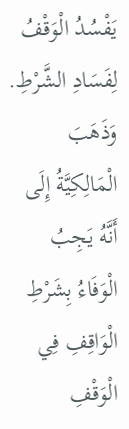يَفْسُدُ الْوَقْفُ لِفَسَادِ الشَّرْطِ.
وَذَهَبَ الْمَالِكِيَّةُ إِلَى أَنَّهُ يَجِبُ الْوَفَاءُ بِشَرْطِ الْوَاقِفِ فِي الْوَقْفِ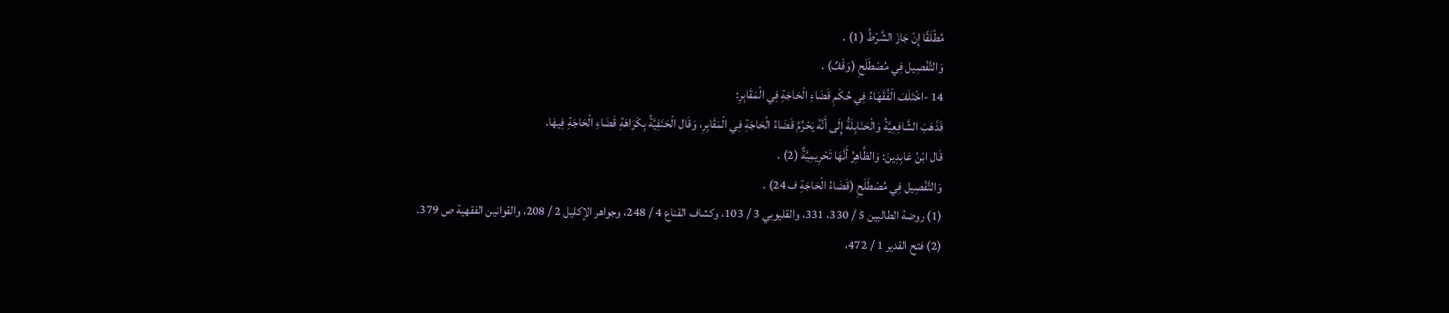مُطْلَقًا إِنْ جَازَ الشَّرْطُ (1) .
وَالتَّفْصِيل فِي مُصْطَلَحِ (وَقْفٌ) .
14 -اخْتَلَفَ الْفُقَهَاءُ فِي حُكْمِ قَضَاءِ الْحَاجَةِ فِي الْمَقَابِرِ:
فَذَهَبَ الشَّافِعِيَّةُ وَالْحَنَابِلَةُ إِلَى أَنَّهُ يَحْرُمُ قَضَاءُ الْحَاجَةِ فِي الْمَقَابِرِ، وَقَال الْحَنَفِيَّةُ بِكَرَاهَةِ قَضَاءِ الْحَاجَةِ فِيهَا.
قَال ابْنُ عَابِدِينَ: وَالظَّاهِرُ أَنَّهَا تَحْرِيمِيَّةٌ (2) .
وَالتَّفْصِيل فِي مُصْطَلَحِ (قَضَاءُ الْحَاجَةِ ف 24) .
(1) روضة الطالبين 5 / 330، 331، والقليوبي 3 / 103، وكشاف القناع 4 / 248، وجواهر الإكليل 2 / 208، والقوانين الفقهية ص 379.
(2) فتح القدير 1 / 472،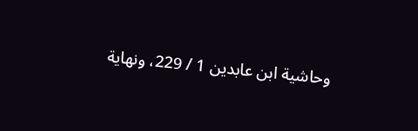وحاشية ابن عابدين 1 / 229، ونهاية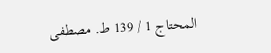المحتاج 1 / 139 ط. مصطفى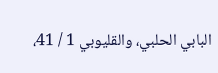البابي الحلبي، والقليوبي 1 / 41،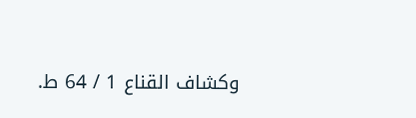وكشاف القناع 1 / 64 ط.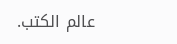عالم الكتب.